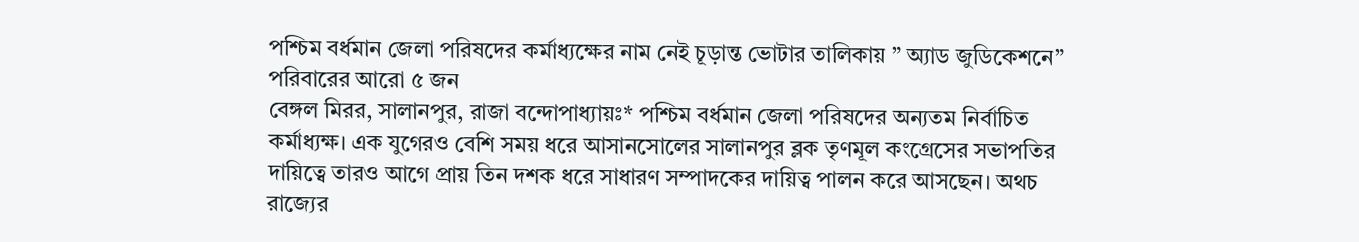পশ্চিম বর্ধমান জেলা পরিষদের কর্মাধ্যক্ষের নাম নেই চূড়ান্ত ভোটার তালিকায় ” অ্যাড জুডিকেশনে” পরিবারের আরো ৫ জন
বেঙ্গল মিরর, সালানপুর, রাজা বন্দোপাধ্যায়ঃ* পশ্চিম বর্ধমান জেলা পরিষদের অন্যতম নির্বাচিত কর্মাধ্যক্ষ। এক যুগেরও বেশি সময় ধরে আসানসোলের সালানপুর ব্লক তৃণমূল কংগ্রেসের সভাপতির দায়িত্বে তারও আগে প্রায় তিন দশক ধরে সাধারণ সম্পাদকের দায়িত্ব পালন করে আসছেন। অথচ রাজ্যের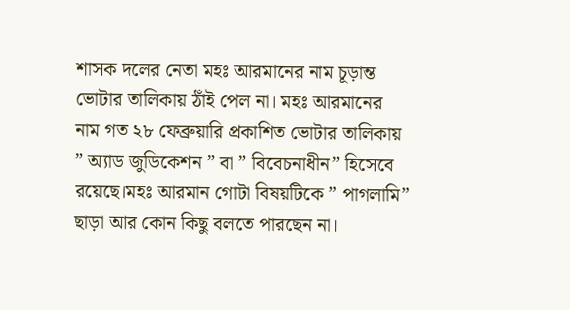শাসক দলের নেতা মহঃ আরমানের নাম চূড়ান্ত ভোটার তালিকায় ঠাঁই পেল না। মহঃ আরমানের নাম গত ২৮ ফেব্রুয়ারি প্রকাশিত ভোটার তালিকায় ” অ্যাড জুডিকেশন ” বা ” বিবেচনাধীন” হিসেবে রয়েছে।মহঃ আরমান গোটা বিষয়টিকে ” পাগলামি” ছাড়া আর কোন কিছু বলতে পারছেন না।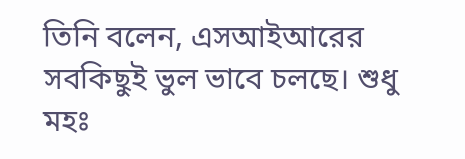তিনি বলেন, এসআইআরের সবকিছুই ভুল ভাবে চলছে। শুধু মহঃ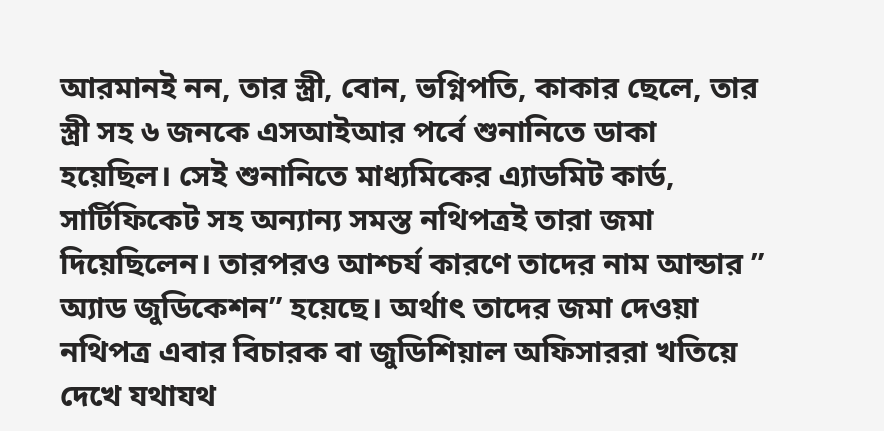আরমানই নন, তার স্ত্রী, বোন, ভগ্নিপতি, কাকার ছেলে, তার স্ত্রী সহ ৬ জনকে এসআইআর পর্বে শুনানিতে ডাকা হয়েছিল। সেই শুনানিতে মাধ্যমিকের এ্যাডমিট কার্ড, সার্টিফিকেট সহ অন্যান্য সমস্ত নথিপত্রই তারা জমা দিয়েছিলেন। তারপরও আশ্চর্য কারণে তাদের নাম আন্ডার ” অ্যাড জুডিকেশন” হয়েছে। অর্থাৎ তাদের জমা দেওয়া নথিপত্র এবার বিচারক বা জুডিশিয়াল অফিসাররা খতিয়ে দেখে যথাযথ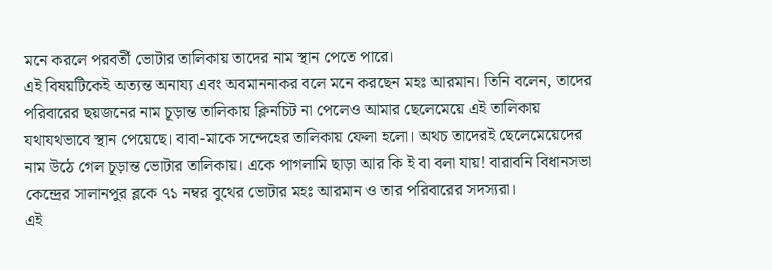মনে করলে পরবর্তী ভোটার তালিকায় তাদের নাম স্থান পেতে পারে।
এই বিষয়টিকেই অত্যন্ত অনায্য এবং অবমাননাকর বলে মনে করছেন মহঃ আরমান। তিনি বলেন, তাদের পরিবারের ছয়জনের নাম চূড়ান্ত তালিকায় ক্লিনচিট না পেলেও আমার ছেলেমেয়ে এই তালিকায় যথাযথভাবে স্থান পেয়েছে। বাবা-মাকে সন্দেহের তালিকায় ফেলা হলো। অথচ তাদেরই ছেলেমেয়েদের নাম উঠে গেল চূড়ান্ত ভোটার তালিকায়। একে পাগলামি ছাড়া আর কি ই বা বলা যায়! বারাবনি বিধানসভা কেন্দ্রের সালানপুর ব্লকে ৭১ নম্বর বুথের ভোটার মহঃ আরমান ও তার পরিবারের সদস্যরা।
এই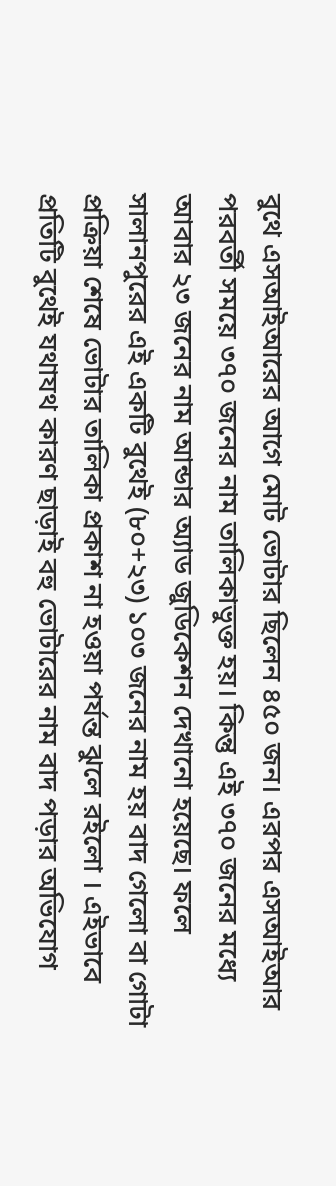বুথে এসআইআরের আগে মোট ভোটার ছিলেন ৪৫০ জন। এরপর এসআইআর পরবর্তী সময়ে ৩৭০ জনের নাম তালিকাভুক্ত হয়। কিন্তু এই ৩৭০ জনের মধ্যে আবার ২৩ জনের নাম আন্ডার অ্যাড জুডিকেশন দেখানো হয়েছে। ফলে সালানপুরের এই একটি বুথেই (৮০+২৩) ১০৩ জনের নাম হয় বাদ গেলো বা গোটা প্রক্রিয়া শেষে ভোটার তালিকা প্রকাশ না হওয়া পর্যন্ত ঝুলে রইলো । এইভাবে প্রতিটি বুথেই যথাযথ কারণ ছাড়াই বহু ভোটারের নাম বাদ পড়ার অভিযোগ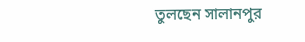তুলছেন সালানপুর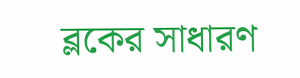ব্লকের সাধারণ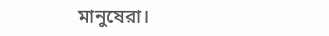মানুষেরা।